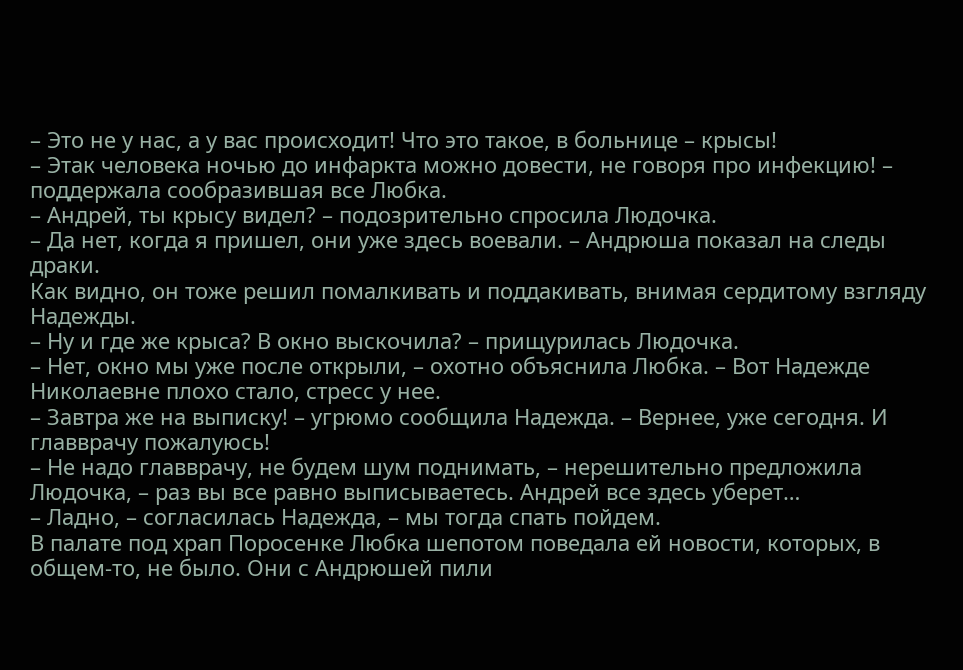– Это не у нас, а у вас происходит! Что это такое, в больнице – крысы!
– Этак человека ночью до инфаркта можно довести, не говоря про инфекцию! – поддержала сообразившая все Любка.
– Андрей, ты крысу видел? – подозрительно спросила Людочка.
– Да нет, когда я пришел, они уже здесь воевали. – Андрюша показал на следы драки.
Как видно, он тоже решил помалкивать и поддакивать, внимая сердитому взгляду Надежды.
– Ну и где же крыса? В окно выскочила? – прищурилась Людочка.
– Нет, окно мы уже после открыли, – охотно объяснила Любка. – Вот Надежде Николаевне плохо стало, стресс у нее.
– Завтра же на выписку! – угрюмо сообщила Надежда. – Вернее, уже сегодня. И главврачу пожалуюсь!
– Не надо главврачу, не будем шум поднимать, – нерешительно предложила Людочка, – раз вы все равно выписываетесь. Андрей все здесь уберет…
– Ладно, – согласилась Надежда, – мы тогда спать пойдем.
В палате под храп Поросенке Любка шепотом поведала ей новости, которых, в общем-то, не было. Они с Андрюшей пили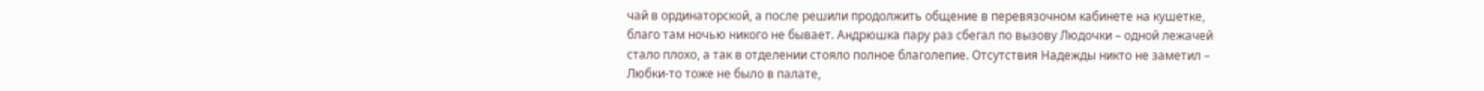чай в ординаторской, а после решили продолжить общение в перевязочном кабинете на кушетке, благо там ночью никого не бывает. Андрюшка пару раз сбегал по вызову Людочки – одной лежачей стало плохо, а так в отделении стояло полное благолепие. Отсутствия Надежды никто не заметил – Любки-то тоже не было в палате,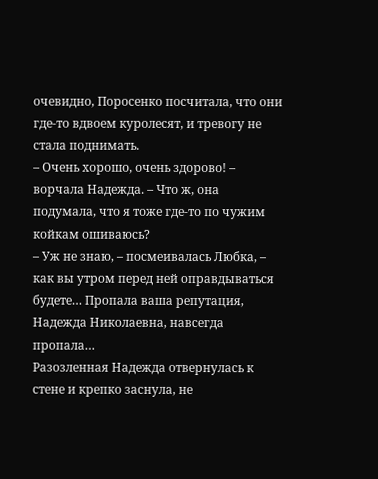очевидно, Поросенко посчитала, что они где-то вдвоем куролесят, и тревогу не стала поднимать.
– Очень хорошо, очень здорово! – ворчала Надежда. – Что ж, она подумала, что я тоже где-то по чужим койкам ошиваюсь?
– Уж не знаю, – посмеивалась Любка, – как вы утром перед ней оправдываться будете… Пропала ваша репутация, Надежда Николаевна, навсегда пропала…
Разозленная Надежда отвернулась к стене и крепко заснула, не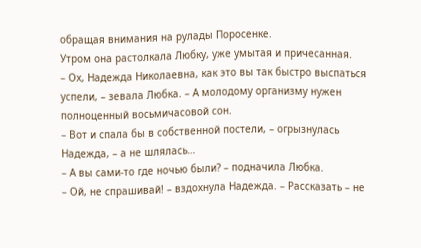обращая внимания на рулады Поросенке.
Утром она растолкала Любку, уже умытая и причесанная.
– Ох, Надежда Николаевна, как это вы так быстро выспаться успели, – зевала Любка. – А молодому организму нужен полноценный восьмичасовой сон.
– Вот и спала бы в собственной постели, – огрызнулась Надежда, – а не шлялась…
– А вы сами-то где ночью были? – подначила Любка.
– Ой, не спрашивай! – вздохнула Надежда. – Рассказать – не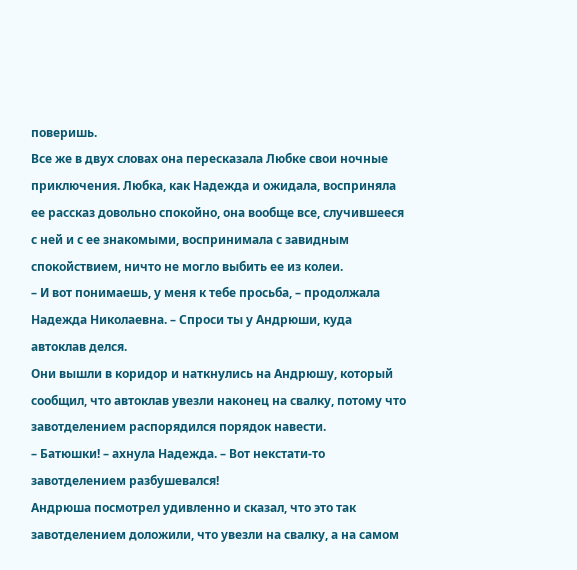поверишь.
Все же в двух словах она пересказала Любке свои ночные приключения. Любка, как Надежда и ожидала, восприняла ее рассказ довольно спокойно, она вообще все, случившееся с ней и с ее знакомыми, воспринимала с завидным спокойствием, ничто не могло выбить ее из колеи.
– И вот понимаешь, у меня к тебе просьба, – продолжала Надежда Николаевна. – Спроси ты у Андрюши, куда автоклав делся.
Они вышли в коридор и наткнулись на Андрюшу, который сообщил, что автоклав увезли наконец на свалку, потому что завотделением распорядился порядок навести.
– Батюшки! – ахнула Надежда. – Вот некстати-то завотделением разбушевался!
Андрюша посмотрел удивленно и сказал, что это так завотделением доложили, что увезли на свалку, а на самом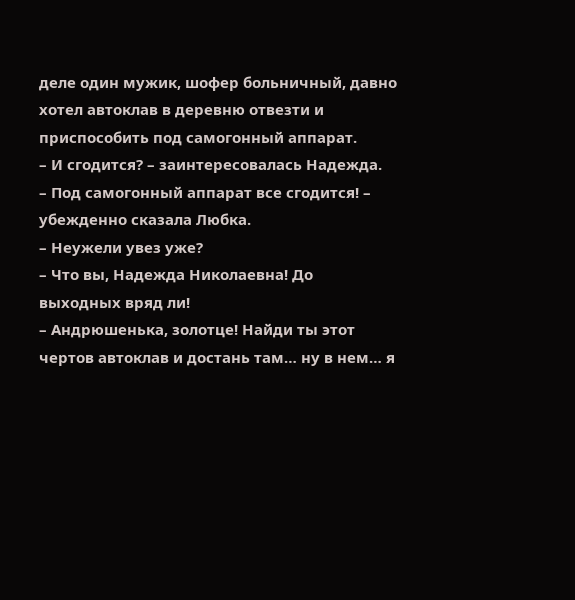деле один мужик, шофер больничный, давно хотел автоклав в деревню отвезти и приспособить под самогонный аппарат.
– И сгодится? – заинтересовалась Надежда.
– Под самогонный аппарат все сгодится! – убежденно сказала Любка.
– Неужели увез уже?
– Что вы, Надежда Николаевна! До выходных вряд ли!
– Андрюшенька, золотце! Найди ты этот чертов автоклав и достань там… ну в нем… я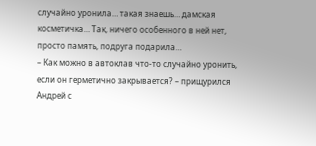случайно уронила… такая знаешь… дамская косметичка… Так, ничего особенного в ней нет, просто память, подруга подарила…
– Как можно в автоклав что-то случайно уронить, если он герметично закрывается? – прищурился Андрей с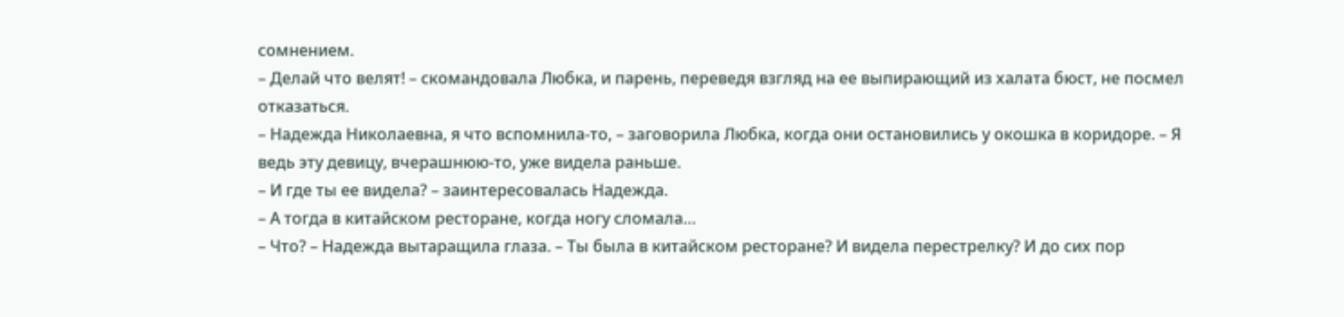сомнением.
– Делай что велят! – скомандовала Любка, и парень, переведя взгляд на ее выпирающий из халата бюст, не посмел отказаться.
– Надежда Николаевна, я что вспомнила-то, – заговорила Любка, когда они остановились у окошка в коридоре. – Я ведь эту девицу, вчерашнюю-то, уже видела раньше.
– И где ты ее видела? – заинтересовалась Надежда.
– А тогда в китайском ресторане, когда ногу сломала…
– Что? – Надежда вытаращила глаза. – Ты была в китайском ресторане? И видела перестрелку? И до сих пор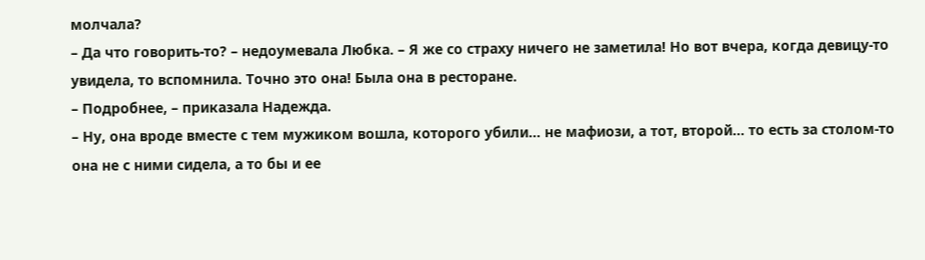молчала?
– Да что говорить-то? – недоумевала Любка. – Я же со страху ничего не заметила! Но вот вчера, когда девицу-то увидела, то вспомнила. Точно это она! Была она в ресторане.
– Подробнее, – приказала Надежда.
– Ну, она вроде вместе с тем мужиком вошла, которого убили… не мафиози, а тот, второй… то есть за столом-то она не с ними сидела, а то бы и ее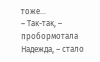тоже…
– Так-так, – пробормотала Надежда, – стало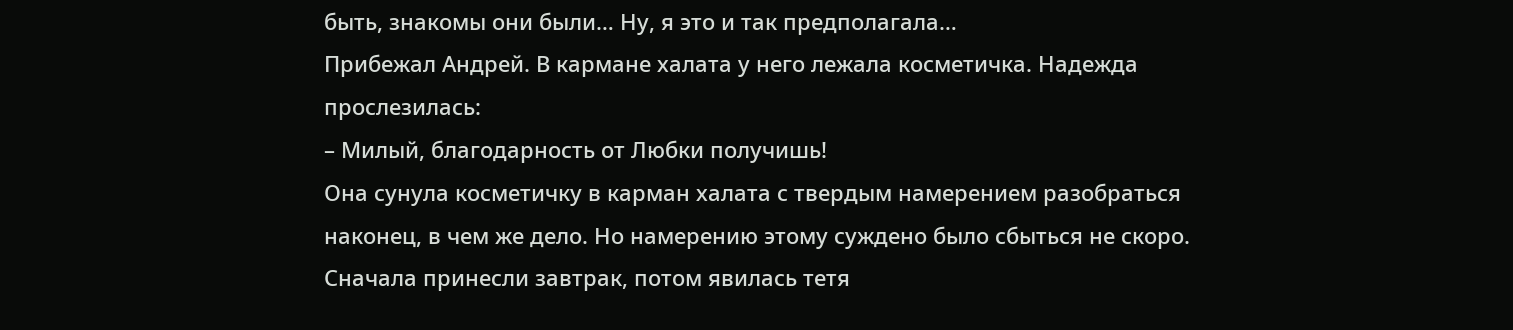быть, знакомы они были… Ну, я это и так предполагала…
Прибежал Андрей. В кармане халата у него лежала косметичка. Надежда прослезилась:
– Милый, благодарность от Любки получишь!
Она сунула косметичку в карман халата с твердым намерением разобраться наконец, в чем же дело. Но намерению этому суждено было сбыться не скоро.
Сначала принесли завтрак, потом явилась тетя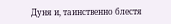Дуня и, таинственно блестя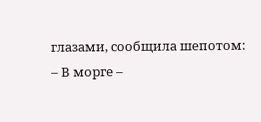глазами, сообщила шепотом:
– В морге –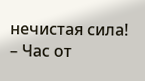нечистая сила!
– Час от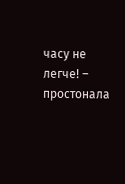часу не легче! – простонала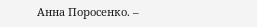Анна Поросенко. –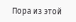Пора из этой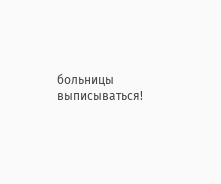больницы выписываться!